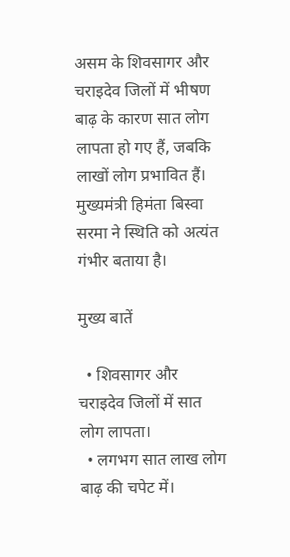असम के शिवसागर और चराइदेव जिलों में भीषण बाढ़ के कारण सात लोग लापता हो गए हैं, जबकि लाखों लोग प्रभावित हैं। मुख्यमंत्री हिमंता बिस्वा सरमा ने स्थिति को अत्यंत गंभीर बताया है।

मुख्य बातें

  • शिवसागर और चराइदेव जिलों में सात लोग लापता।
  • लगभग सात लाख लोग बाढ़ की चपेट में।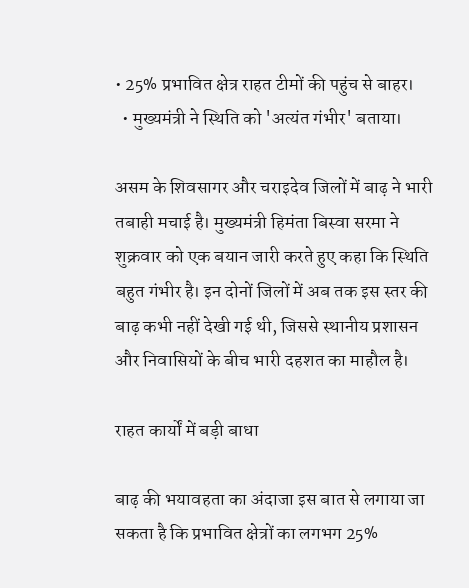• 25% प्रभावित क्षेत्र राहत टीमों की पहुंच से बाहर।
  • मुख्यमंत्री ने स्थिति को 'अत्यंत गंभीर' बताया।

असम के शिवसागर और चराइदेव जिलों में बाढ़ ने भारी तबाही मचाई है। मुख्यमंत्री हिमंता बिस्वा सरमा ने शुक्रवार को एक बयान जारी करते हुए कहा कि स्थिति बहुत गंभीर है। इन दोनों जिलों में अब तक इस स्तर की बाढ़ कभी नहीं देखी गई थी, जिससे स्थानीय प्रशासन और निवासियों के बीच भारी दहशत का माहौल है।

राहत कार्यों में बड़ी बाधा

बाढ़ की भयावहता का अंदाजा इस बात से लगाया जा सकता है कि प्रभावित क्षेत्रों का लगभग 25%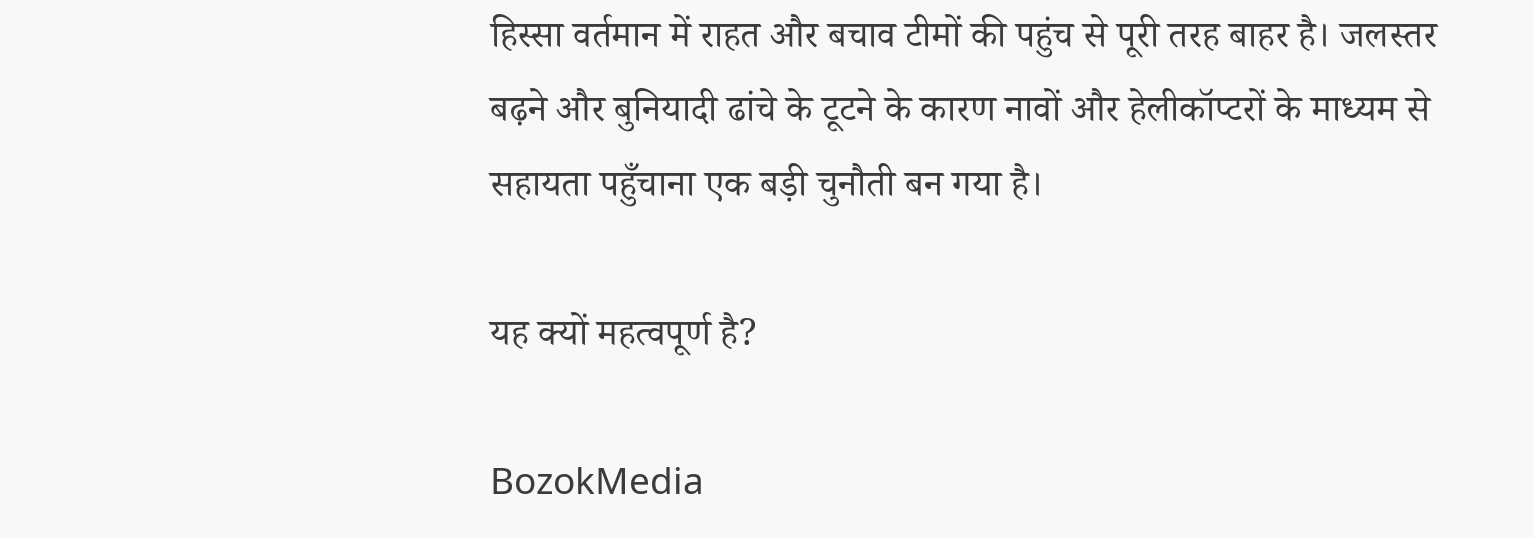हिस्सा वर्तमान में राहत और बचाव टीमों की पहुंच से पूरी तरह बाहर है। जलस्तर बढ़ने और बुनियादी ढांचे के टूटने के कारण नावों और हेलीकॉप्टरों के माध्यम से सहायता पहुँचाना एक बड़ी चुनौती बन गया है।

यह क्यों महत्वपूर्ण है?

BozokMedia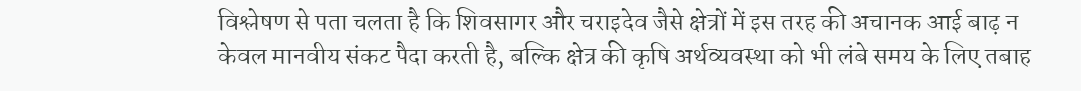विश्लेषण से पता चलता है कि शिवसागर और चराइदेव जैसे क्षेत्रों में इस तरह की अचानक आई बाढ़ न केवल मानवीय संकट पैदा करती है, बल्कि क्षेत्र की कृषि अर्थव्यवस्था को भी लंबे समय के लिए तबाह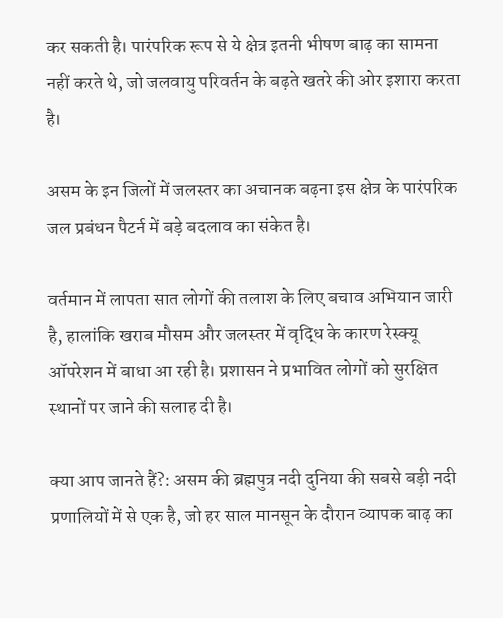कर सकती है। पारंपरिक रूप से ये क्षेत्र इतनी भीषण बाढ़ का सामना नहीं करते थे, जो जलवायु परिवर्तन के बढ़ते खतरे की ओर इशारा करता है।

असम के इन जिलों में जलस्तर का अचानक बढ़ना इस क्षेत्र के पारंपरिक जल प्रबंधन पैटर्न में बड़े बदलाव का संकेत है।

वर्तमान में लापता सात लोगों की तलाश के लिए बचाव अभियान जारी है, हालांकि खराब मौसम और जलस्तर में वृद्धि के कारण रेस्क्यू ऑपरेशन में बाधा आ रही है। प्रशासन ने प्रभावित लोगों को सुरक्षित स्थानों पर जाने की सलाह दी है।

क्या आप जानते हैं?: असम की ब्रह्मपुत्र नदी दुनिया की सबसे बड़ी नदी प्रणालियों में से एक है, जो हर साल मानसून के दौरान व्यापक बाढ़ का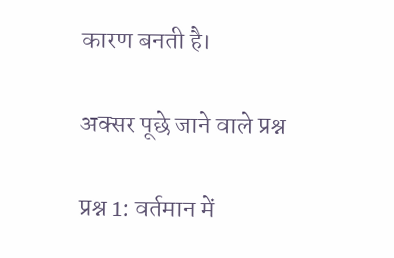कारण बनती है।

अक्सर पूछे जाने वाले प्रश्न

प्रश्न 1: वर्तमान में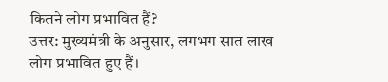कितने लोग प्रभावित हैं?
उत्तर: मुख्यमंत्री के अनुसार, लगभग सात लाख लोग प्रभावित हुए हैं।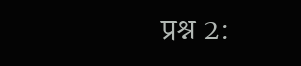प्रश्न 2: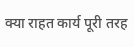क्या राहत कार्य पूरी तरह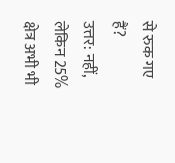से रुक गए हैं?
उत्तर: नहीं, लेकिन 25% क्षेत्र अभी भी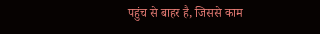पहुंच से बाहर है, जिससे काम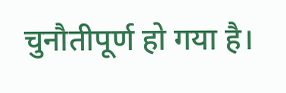चुनौतीपूर्ण हो गया है।